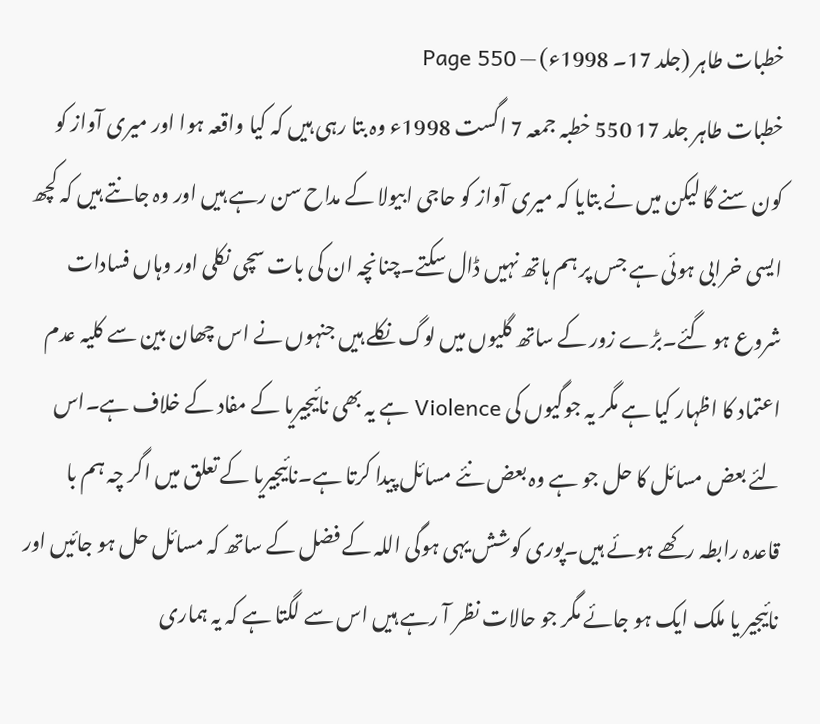خطبات طاہر (جلد 17۔ 1998ء) — Page 550
خطبات طاہر جلد 17 550 خطبہ جمعہ 7 اگست 1998ء وہ بتا رہی ہیں کہ کیا واقعہ ہوا اور میری آواز کو کون سنے گا لیکن میں نے بتایا کہ میری آواز کو حاجی ابیولا کے مداح سن رہے ہیں اور وہ جانتے ہیں کہ کچھ ایسی خرابی ہوئی ہے جس پر ہم ہاتھ نہیں ڈال سکتے۔چنانچہ ان کی بات سچی نکلی اور وہاں فسادات شروع ہو گئے۔بڑے زور کے ساتھ گلیوں میں لوگ نکلے ہیں جنہوں نے اس چھان بین سے کلیہ عدم اعتماد کا اظہار کیا ہے مگر یہ جوگیوں کی Violence ہے یہ بھی نائیجیریا کے مفاد کے خلاف ہے۔اس لئے بعض مسائل کا حل جو ہے وہ بعض نئے مسائل پیدا کرتا ہے۔نائیجیریا کے تعلق میں اگر چہ ہم با قاعدہ رابطہ رکھے ہوئے ہیں۔پوری کوشش یہی ہوگی اللہ کے فضل کے ساتھ کہ مسائل حل ہو جائیں اور نائیجیر یا ملک ایک ہو جائے مگر جو حالات نظر آ رہے ہیں اس سے لگتا ہے کہ یہ ہماری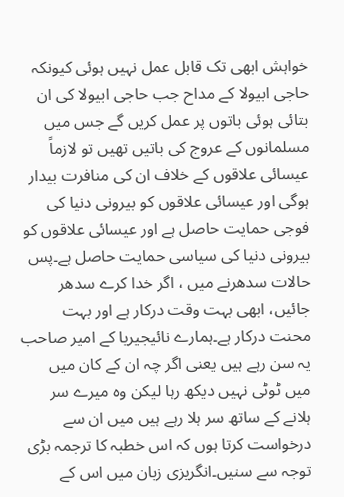خواہش ابھی تک قابل عمل نہیں ہوئی کیونکہ حاجی ابیولا کے مداح جب حاجی ابیولا کی ان بتائی ہوئی باتوں پر عمل کریں گے جس میں مسلمانوں کے عروج کی باتیں تھیں تو لازماً عیسائی علاقوں کے خلاف ان کی منافرت بیدار ہوگی اور عیسائی علاقوں کو بیرونی دنیا کی فوجی حمایت حاصل ہے اور عیسائی علاقوں کو بیرونی دنیا کی سیاسی حمایت حاصل ہے۔پس حالات سدھرنے میں ، اگر خدا کرے سدھر جائیں، ابھی بہت وقت درکار ہے اور بہت محنت درکار ہے۔ہمارے نائیجیریا کے امیر صاحب یہ سن رہے ہیں یعنی اگر چہ ان کے کان میں میں ٹوٹی نہیں دیکھ رہا لیکن وہ میرے سر ہلانے کے ساتھ سر ہلا رہے ہیں میں ان سے درخواست کرتا ہوں کہ اس خطبہ کا ترجمہ بڑی توجہ سے سنیں۔انگریزی زبان میں اس کے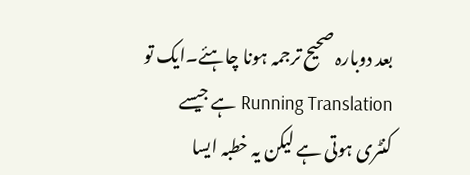بعد دوبارہ صحیح ترجمہ ہونا چاہئے۔ایک تو Running Translation ہے جیسے کنٹری ہوتی ہے لیکن یہ خطبہ ایسا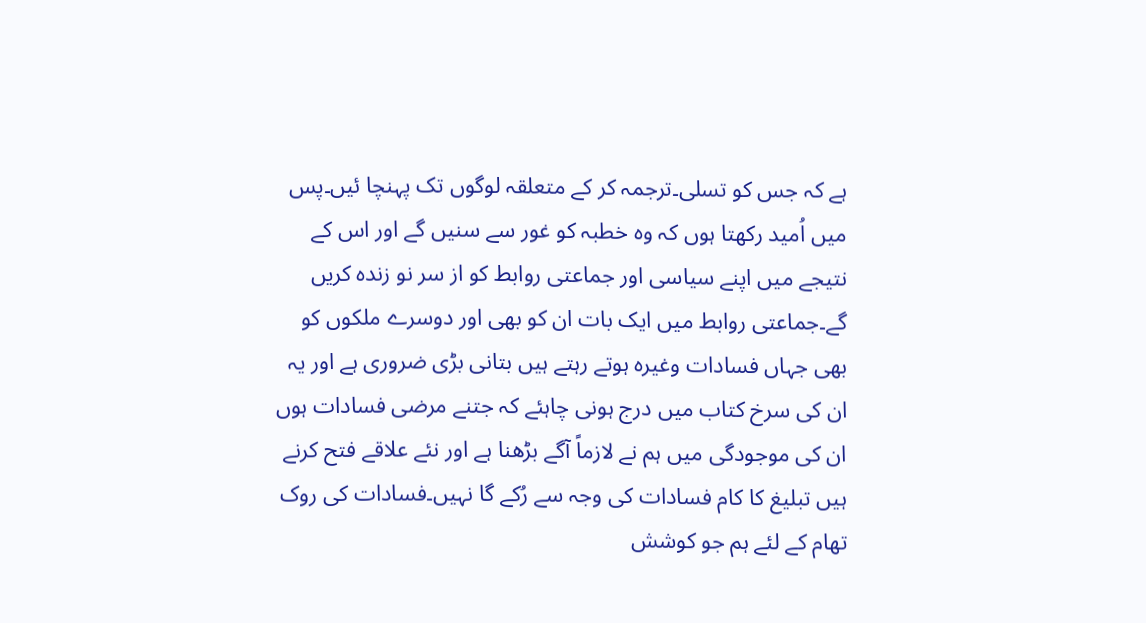ہے کہ جس کو تسلی۔ترجمہ کر کے متعلقہ لوگوں تک پہنچا ئیں۔پس میں اُمید رکھتا ہوں کہ وہ خطبہ کو غور سے سنیں گے اور اس کے نتیجے میں اپنے سیاسی اور جماعتی روابط کو از سر نو زندہ کریں گے۔جماعتی روابط میں ایک بات ان کو بھی اور دوسرے ملکوں کو بھی جہاں فسادات وغیرہ ہوتے رہتے ہیں بتانی بڑی ضروری ہے اور یہ ان کی سرخ کتاب میں درج ہونی چاہئے کہ جتنے مرضی فسادات ہوں ان کی موجودگی میں ہم نے لازماً آگے بڑھنا ہے اور نئے علاقے فتح کرنے ہیں تبلیغ کا کام فسادات کی وجہ سے رُکے گا نہیں۔فسادات کی روک تھام کے لئے ہم جو کوشش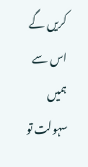کریں گے اس سے ہمیں سہولت تو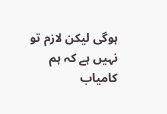ہوگی لیکن لازم تو نہیں ہے کہ ہم کامیاب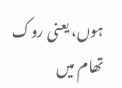ہوں، یعنی روک تھام میں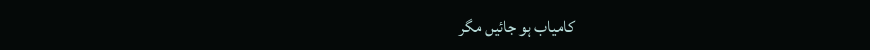کامیاب ہو جائیں مگر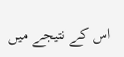اس کے نتیجے میں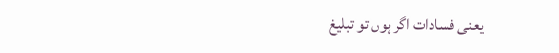یعنی فسادات اگر ہوں تو تبلیغ